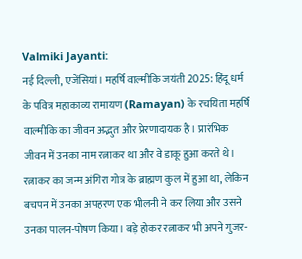Valmiki Jayanti:
नई दिल्ली, एजेंसियां। महर्षि वाल्मीकि जयंती 2025: हिंदू धर्म के पवित्र महाकाव्य रामायण (Ramayan) के रचयिता महर्षि वाल्मीकि का जीवन अद्भुत और प्रेरणादायक है। प्रारंभिक जीवन में उनका नाम रत्नाकर था और वे डाकू हुआ करते थे। रत्नाकर का जन्म अंगिरा गोत्र के ब्राह्मण कुल में हुआ था, लेकिन बचपन में उनका अपहरण एक भीलनी ने कर लिया और उसने उनका पालन-पोषण किया। बड़े होकर रत्नाकर भी अपने गुजर-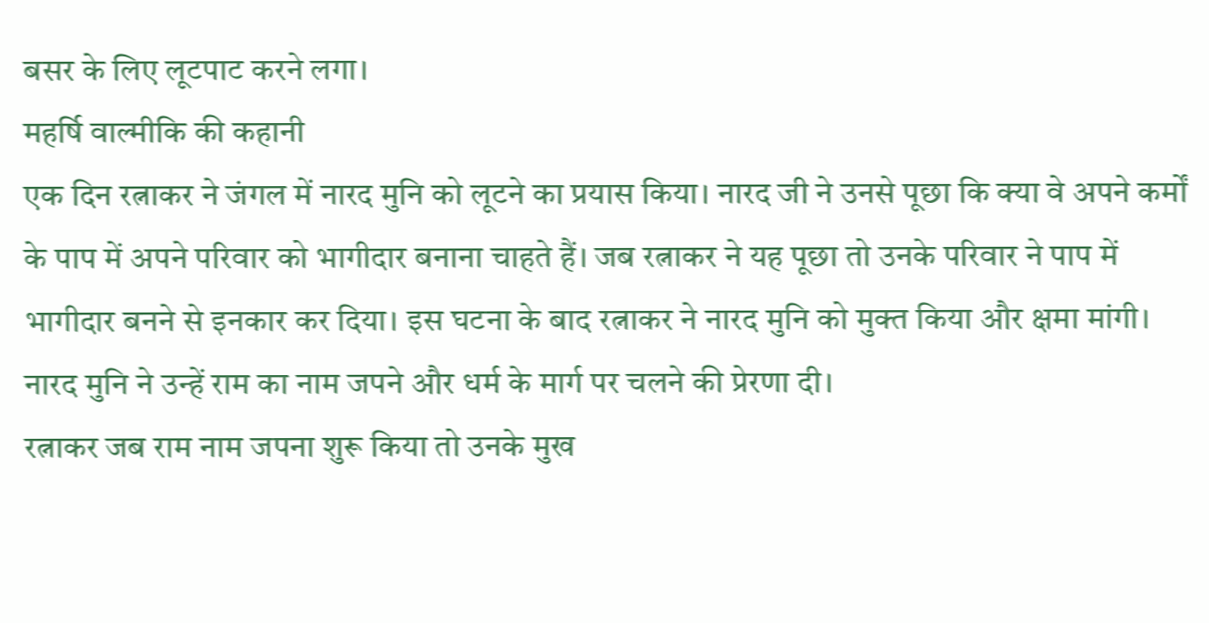बसर के लिए लूटपाट करने लगा।
महर्षि वाल्मीकि की कहानी
एक दिन रत्नाकर ने जंगल में नारद मुनि को लूटने का प्रयास किया। नारद जी ने उनसे पूछा कि क्या वे अपने कर्मों के पाप में अपने परिवार को भागीदार बनाना चाहते हैं। जब रत्नाकर ने यह पूछा तो उनके परिवार ने पाप में भागीदार बनने से इनकार कर दिया। इस घटना के बाद रत्नाकर ने नारद मुनि को मुक्त किया और क्षमा मांगी। नारद मुनि ने उन्हें राम का नाम जपने और धर्म के मार्ग पर चलने की प्रेरणा दी।
रत्नाकर जब राम नाम जपना शुरू किया तो उनके मुख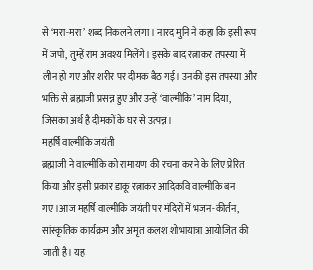से ‘मरा-मरा’ शब्द निकलने लगा। नारद मुनि ने कहा कि इसी रूप में जपो, तुम्हें राम अवश्य मिलेंगे। इसके बाद रत्नाकर तपस्या में लीन हो गए और शरीर पर दीमक बैठ गई। उनकी इस तपस्या और भक्ति से ब्रह्माजी प्रसन्न हुए और उन्हें ‘वाल्मीकि’ नाम दिया, जिसका अर्थ है दीमकों के घर से उत्पन्न।
महर्षि वाल्मीकि जयंती
ब्रह्माजी ने वाल्मीकि को रामायण की रचना करने के लिए प्रेरित किया और इसी प्रकार डाकू रत्नाकर आदिकवि वाल्मीकि बन गए।आज महर्षि वाल्मीकि जयंती पर मंदिरों में भजन-कीर्तन, सांस्कृतिक कार्यक्रम और अमृत कलश शोभायात्रा आयोजित की जाती है। यह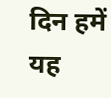दिन हमें यह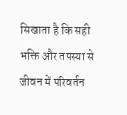सिखाता है कि सही भक्ति और तपस्या से जीवन में परिवर्तन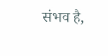संभव है,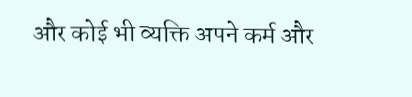और कोई भी व्यक्ति अपने कर्म और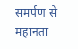समर्पण से महानता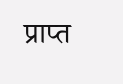प्राप्त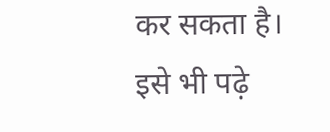कर सकता है।
इसे भी पढ़े